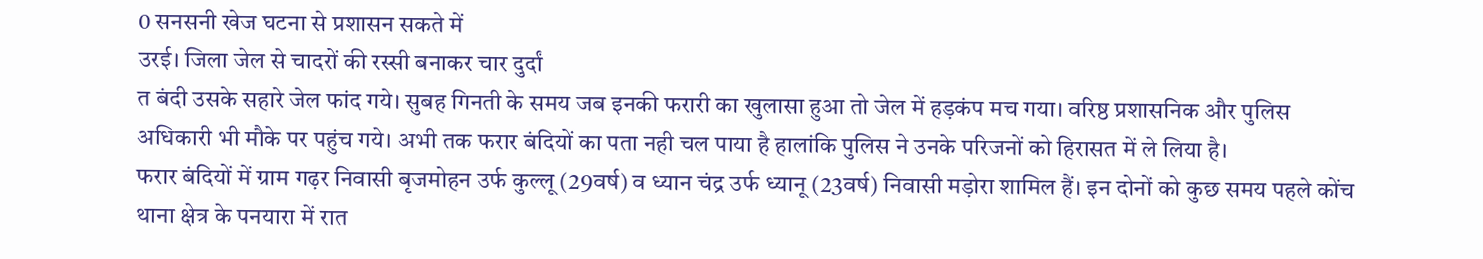0 सनसनी खेज घटना से प्रशासन सकते में
उरई। जिला जेल से चादरों की रस्सी बनाकर चार दुर्दां
त बंदी उसके सहारे जेल फांद गये। सुबह गिनती के समय जब इनकी फरारी का खुलासा हुआ तो जेल में हड़कंप मच गया। वरिष्ठ प्रशासनिक और पुलिस अधिकारी भी मौके पर पहुंच गये। अभी तक फरार बंदियों का पता नही चल पाया है हालांकि पुलिस ने उनके परिजनों को हिरासत में ले लिया है।
फरार बंदियों में ग्राम गढ़र निवासी बृजमोहन उर्फ कुल्लू (29वर्ष) व ध्यान चंद्र उर्फ ध्यानू (23वर्ष) निवासी मड़ोरा शामिल हैं। इन दोनों को कुछ समय पहले कोंच थाना क्षेत्र के पनयारा में रात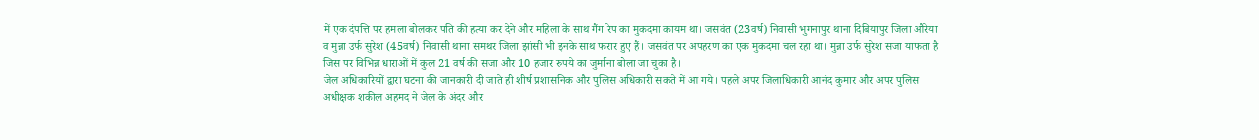में एक दंपत्ति पर हमला बोलकर पति की हत्या कर देने और महिला के साथ गैंग रेप का मुकदमा कायम था। जसवंत (23वर्ष) निवासी भुगनापुर थाना दिबियापुर जिला औरेया व मुन्ना उर्फ सुरेश (45वर्ष) निवासी थाना समथर जिला झांसी भी इनके साथ फरार हुए हैं। जसवंत पर अपहरण का एक मुकदमा चल रहा था। मुन्ना उर्फ सुरेश सजा याफता है जिस पर विभिन्न धाराओं में कुल 21 वर्ष की सजा और 10 हजार रुपये का जुर्माना बोला जा चुका है।
जेल अधिकारियों द्वारा घटना की जानकारी दी जाते ही शीर्ष प्रशासनिक और पुलिस अधिकारी सकते में आ गये। पहले अपर जिलाधिकारी आनंद कुमार और अपर पुलिस अधीक्षक शकील अहमद ने जेल के अंदर और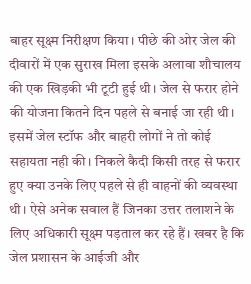बाहर सूक्ष्म निरीक्षण किया। पीछे की ओर जेल की दीवारों में एक सुराख मिला इसके अलावा शौचालय की एक खिड़की भी टूटी हुई थी। जेल से फरार होने की योजना कितने दिन पहले से बनाई जा रही थी। इसमें जेल स्टॉफ और बाहरी लोगों ने तो कोई सहायता नही की। निकले कैदी किसी तरह से फरार हुए क्या उनके लिए पहले से ही वाहनों की व्यवस्था थी। ऐसे अनेक सवाल हैं जिनका उत्तर तलाशने के लिए अधिकारी सूक्ष्म पड़ताल कर रहे हैं। खबर है कि जेल प्रशासन के आईजी और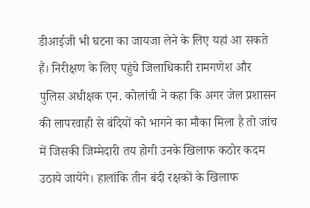डीआईजी भी घटना का जायजा लेने के लिए यहां आ सकते हैं। निरीक्षण के लिए पहुंचे जिलाधिकारी रामगणेश और पुलिस अधीक्षक एन. कोलांची ने कहा कि अगर जेल प्रशासन की लापरवाही से बंदियों को भागने का मौका मिला है तो जांच में जिसकी जिम्मेदारी तय होगी उनके खिलाफ कठोर कदम उठाये जायेंगे। हालांकि तीन बंदी रक्षकों के खिलाफ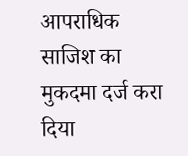आपराधिक साजिश का मुकदमा दर्ज करा दिया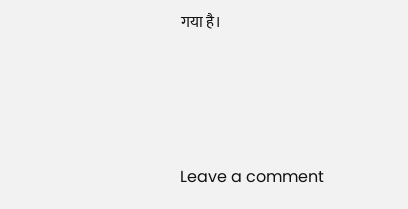गया है।






Leave a comment